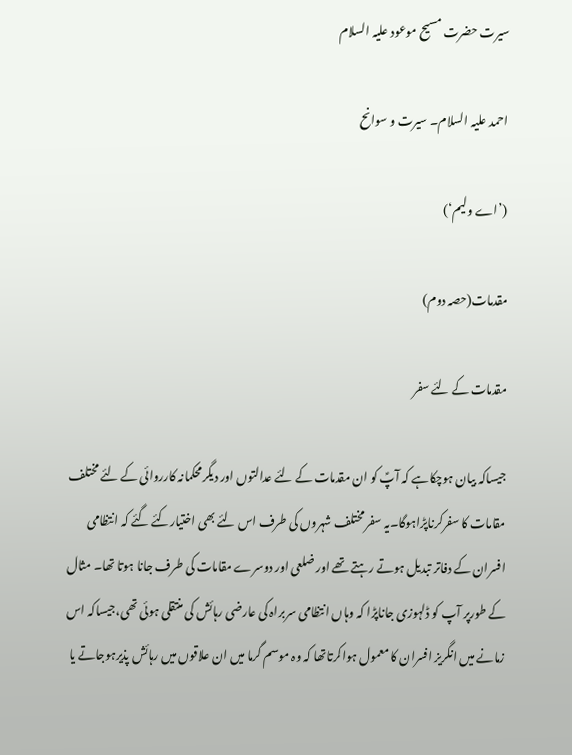سیرت حضرت مسیح موعود علیہ السلام

احمد علیہ السلام۔ سیرت و سوانح

(’اے ولیم‘)

مقدمات(حصہ دوم)

مقدمات کے لئے سفر

جیساکہ بیان ہوچکاہے کہ آپؑ کو ان مقدمات کے لئے عدالتوں اور دیگرمحکمانہ کارروائی کے لئے مختلف مقامات کا سفرکرناپڑاہوگا۔یہ سفر مختلف شہروں کی طرف اس لئے بھی اختیارکئے گئے کہ انتظامی افسران کے دفاتر تبدیل ہوتے رہتے تھے اور ضلعی اور دوسرے مقامات کی طرف جانا ہوتا تھا۔ مثال کے طورپر آپ کو ڈلہوزی جاناپڑا کہ وہاں انتظامی سربراہ کی عارضی رہائش کی منتقلی ہوئی تھی،جیساکہ اس زمانے میں انگریز افسران کا معمول ہواکرتاتھا کہ وہ موسم گرما میں ان علاقوں میں رہائش پذیرہوجاتے یا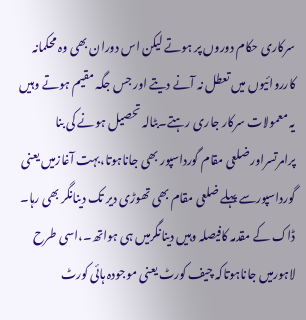سرکاری حکام دوروں پر ہوتے لیکن اس دوران بھی وہ محکمانہ کارروائیوں میں تعطل نہ آنے دیتے اور جس جگہ مقیم ہوتے وہیں یہ معمولات سرکار جاری رہتے۔بٹالہ تحصیل ہونے کی بنا پرامرتسراور ضلعی مقام گورداسپور بھی جاناہوتا،بہت آغازمیں یعنی گورداسپورسے پہلے ضلعی مقام بھی تھوڑی دیر تک دینانگر بھی رہا۔ ڈاک کے مقدمہ کافیصلہ وہیں دینانگرمیں ہی ہواتھ۔،اسی طرح لاہورمیں جاناہوتاکہ چیف کورٹ یعنی موجودہ ہائی کورٹ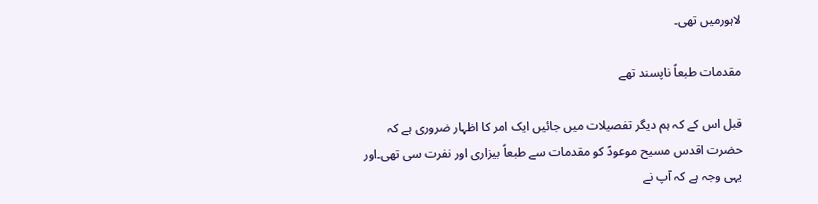لاہورمیں تھی۔

مقدمات طبعاً ناپسند تھے

قبل اس کے کہ ہم دیگر تفصیلات میں جائیں ایک امر کا اظہار ضروری ہے کہ حضرت اقدس مسیح موعودؑ کو مقدمات سے طبعاً بیزاری اور نفرت سی تھی۔اور یہی وجہ ہے کہ آپ نے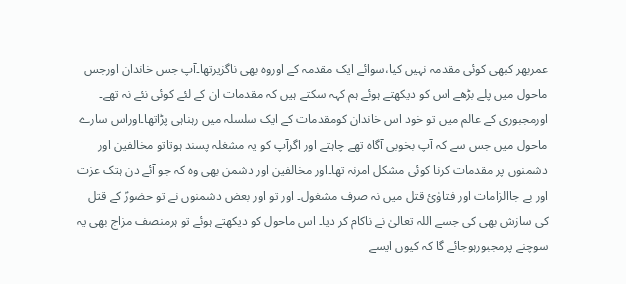عمربھر کبھی کوئی مقدمہ نہیں کیا،سوائے ایک مقدمہ کے اوروہ بھی ناگزیرتھا۔آپ جس خاندان اورجس ماحول میں پلے بڑھے اس کو دیکھتے ہوئے ہم کہہ سکتے ہیں کہ مقدمات ان کے لئے کوئی نئے نہ تھے۔ اورمجبوری کے عالم میں تو خود اس خاندان کومقدمات کے ایک سلسلہ میں رہناہی پڑاتھا۔اوراس سارے ماحول میں جس سے کہ آپ بخوبی آگاہ تھے چاہتے اور اگرآپ کو یہ مشغلہ پسند ہوتاتو مخالفین اور دشمنوں پر مقدمات کرنا کوئی مشکل امرنہ تھا۔اور مخالفین اور دشمن بھی وہ کہ جو آئے دن ہتک عزت اور بے جاالزامات اور فتاوٰیٔ قتل میں نہ صرف مشغول۔ اور تو اور بعض دشمنوں نے تو حضورؑ کے قتل کی سازش بھی کی جسے اللہ تعالیٰ نے ناکام کر دیا۔ اس ماحول کو دیکھتے ہوئے تو ہرمنصف مزاج بھی یہ سوچنے پرمجبورہوجائے گا کہ کیوں ایسے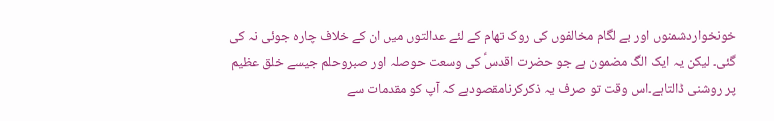خونخواردشمنوں اور بے لگام مخالفوں کی روک تھام کے لئے عدالتوں میں ان کے خلاف چارہ جوئی نہ کی گئی۔ لیکن یہ ایک الگ مضمون ہے جو حضرت اقدسؑ کی وسعت حوصلہ اور صبروحلم جیسے خلق عظیم پر روشنی ڈالتاہے۔اس وقت تو صرف یہ ذکرکرنامقصودہے کہ آپ کو مقدمات سے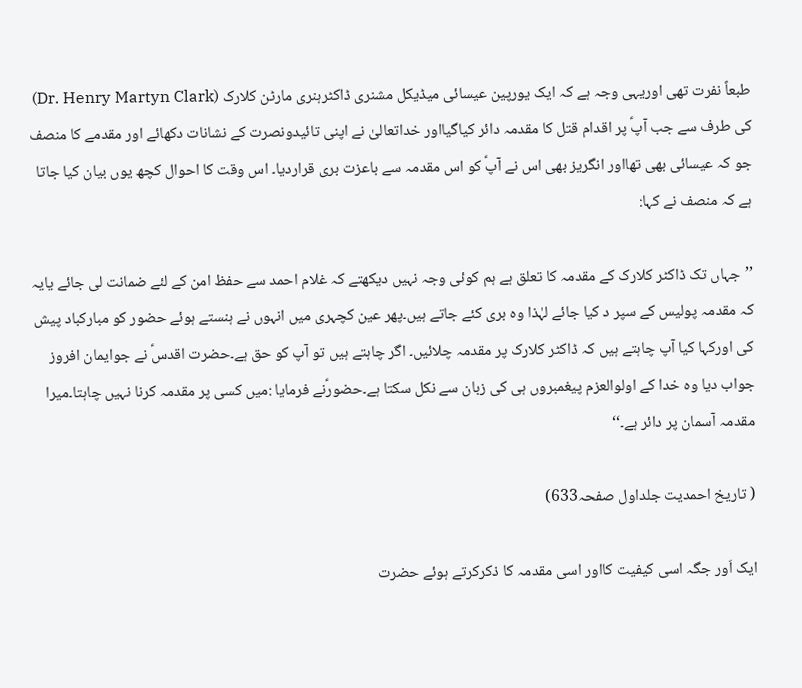طبعاً نفرت تھی اوریہی وجہ ہے کہ ایک یورپین عیسائی میڈیکل مشنری ڈاکٹرہنری مارٹن کلارک (Dr. Henry Martyn Clark) کی طرف سے جب آپؑ پر اقدام قتل کا مقدمہ دائر کیاگیااور خداتعالیٰ نے اپنی تائیدونصرت کے نشانات دکھائے اور مقدمے کا منصف جو کہ عیسائی بھی تھااور انگریز بھی اس نے آپؑ کو اس مقدمہ سے باعزت بری قراردیا۔ اس وقت کا احوال کچھ یوں بیان کیا جاتا ہے کہ منصف نے کہا:

’’جہاں تک ڈاکٹر کلارک کے مقدمہ کا تعلق ہے ہم کوئی وجہ نہیں دیکھتے کہ غلام احمد سے حفظ امن کے لئے ضمانت لی جائے یایہ کہ مقدمہ پولیس کے سپر د کیا جائے لہٰذا وہ بری کئے جاتے ہیں۔پھر عین کچہری میں انہوں نے ہنستے ہوئے حضور کو مبارکباد پیش کی اورکہا کیا آپ چاہتے ہیں کہ ڈاکٹر کلارک پر مقدمہ چلائیں۔ اگر چاہتے ہیں تو آپ کو حق ہے۔حضرت اقدسؑ نے جوایمان افروز جواب دیا وہ خدا کے اولوالعزم پیغمبروں ہی کی زبان سے نکل سکتا ہے۔حضورؑنے فرمایا :میں کسی پر مقدمہ کرنا نہیں چاہتا۔میرا مقدمہ آسمان پر دائر ہے۔‘‘

( تاریخ احمدیت جلداول صفحہ633)

ایک اَور جگہ اسی کیفیت کااور اسی مقدمہ کا ذکرکرتے ہوئے حضرت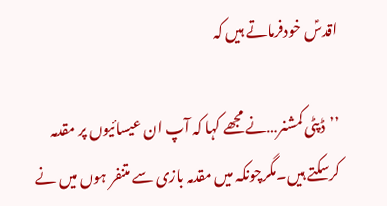اقدسؑ خودفرماتے ہیں کہ

’’ڈپٹی کمشنر…نے مجھے کہا کہ آپ ان عیسائیوں پر مقدمہ کرسکتے ہیں۔مگرچونکہ میں مقدمہ بازی سے متنفر ہوں میں نے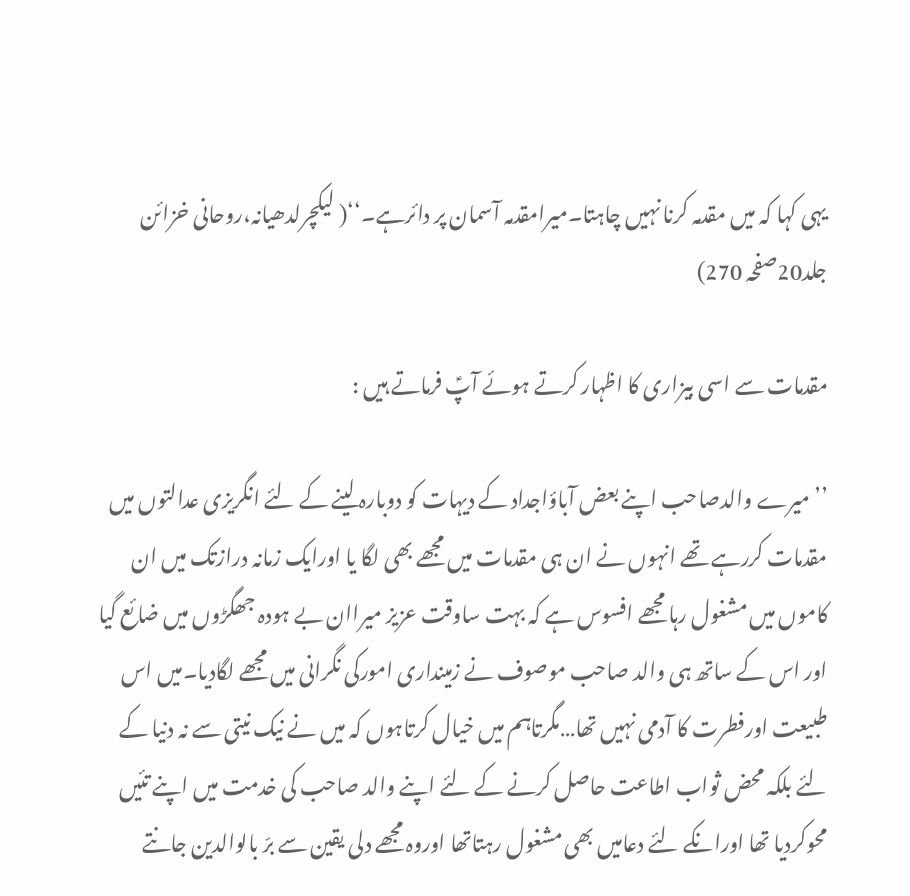یہی کہا کہ میں مقدمہ کرنا نہیں چاہتا۔میرامقدمہ آسمان پر دائرہے۔‘‘( لیکچرلدھیانہ،روحانی خزائن جلد20صفحہ 270)

مقدمات سے اسی بیزاری کا اظہار کرتے ہوئے آپؑ فرماتے ہیں :

’’میرے والدصاحب اپنے بعض آباؤاجداد کے دیہات کو دوبارہ لینے کے لئے انگریزی عدالتوں میں مقدمات کررہے تھے انہوں نے ان ہی مقدمات میں مجھے بھی لگا یا اورایک زمانہ درازتک میں ان کاموں میں مشغول رہا مجھے افسوس ہے کہ بہت ساوقت عزیز میراان بے ہودہ جھگڑوں میں ضائع گیا اور اس کے ساتھ ہی والد صاحب موصوف نے زمینداری امورکی نگرانی میں مجھے لگادیا۔میں اس طبیعت اورفطرت کا آدمی نہیں تھا…مگرتاہم میں خیال کرتاہوں کہ میں نے نیک نیتی سے نہ دنیا کے لئے بلکہ محض ثواب اطاعت حاصل کرنے کے لئے اپنے والد صاحب کی خدمت میں اپنے تئیں محوکردیا تھا اورانکے لئے دعامیں بھی مشغول رہتاتھا اوروہ مجھے دلی یقین سے برّ بالوالدین جانتے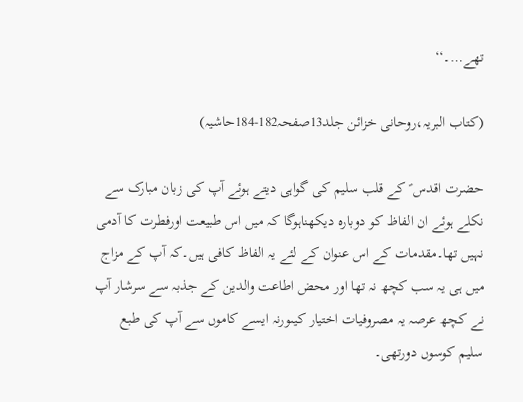تھے…۔‘‘

(کتاب البریہ،روحانی خزائن جلد13صفحہ182-184حاشیہ)

حضرت اقدس ؑ کے قلب سلیم کی گواہی دیتے ہوئے آپ کی زبان مبارک سے نکلے ہوئے ان الفاظ کو دوبارہ دیکھناہوگا کہ میں اس طبیعت اورفطرت کا آدمی نہیں تھا۔مقدمات کے اس عنوان کے لئے یہ الفاظ کافی ہیں۔کہ آپ کے مزاج میں ہی یہ سب کچھ نہ تھا اور محض اطاعت والدین کے جذبہ سے سرشار آپ نے کچھ عرصہ یہ مصروفیات اختیار کیںورنہ ایسے کاموں سے آپ کی طبع سلیم کوسوں دورتھی۔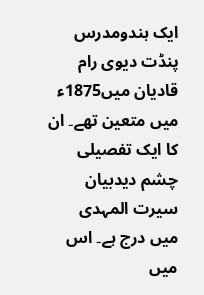ایک ہندومدرس پنڈت دیوی رام قادیان میں1875ء میں متعین تھے۔ ان کا ایک تفصیلی چشم دیدبیان سیرت المہدی میں درج ہے۔ اس میں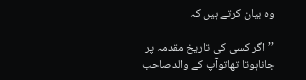وہ بیان کرتے ہیں کہ

’’اگر کسی کی تاریخ مقدمہ پر جاناہوتا تھاتوآپ کے والدصاحب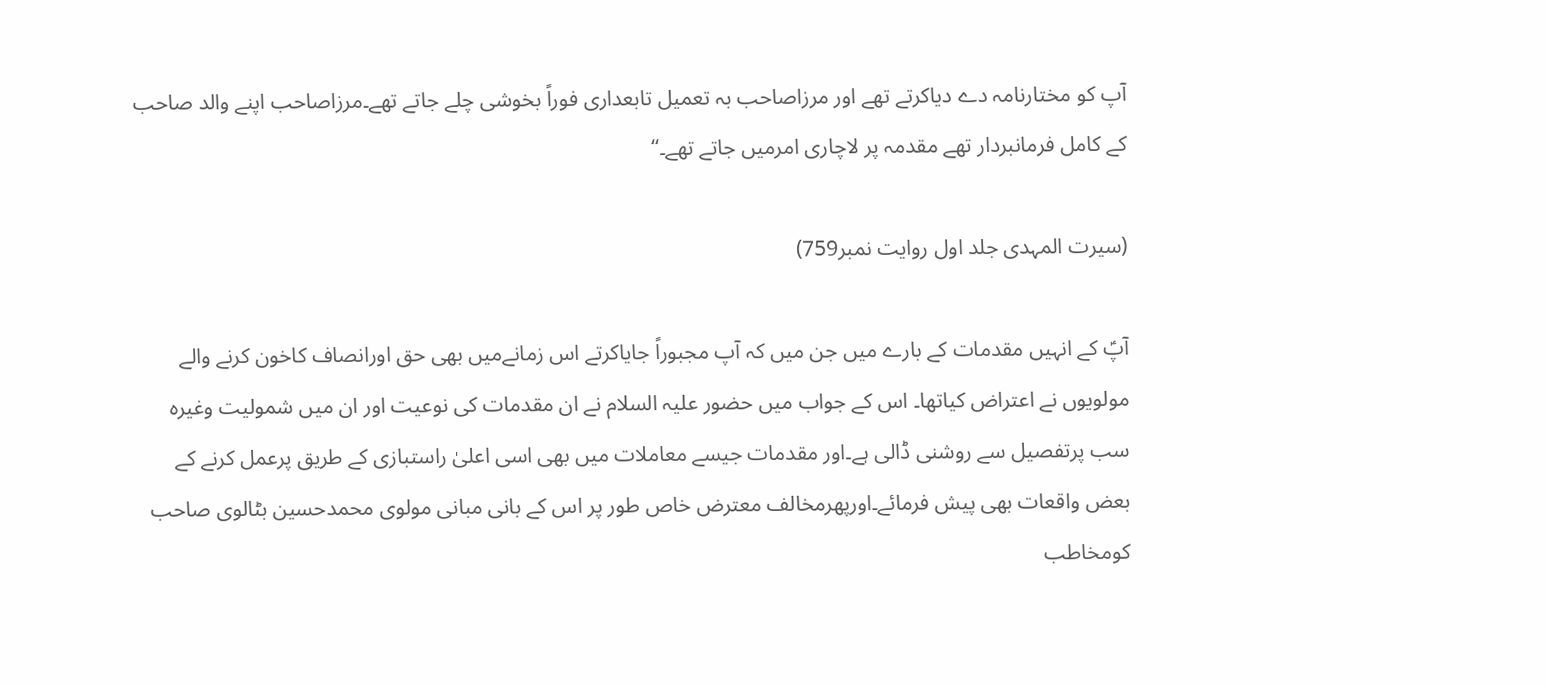آپ کو مختارنامہ دے دیاکرتے تھے اور مرزاصاحب بہ تعمیل تابعداری فوراً بخوشی چلے جاتے تھے۔مرزاصاحب اپنے والد صاحب کے کامل فرمانبردار تھے مقدمہ پر لاچاری امرمیں جاتے تھے۔‘‘

(سیرت المہدی جلد اول روایت نمبر759)

آپؑ کے انہیں مقدمات کے بارے میں جن میں کہ آپ مجبوراً جایاکرتے اس زمانےمیں بھی حق اورانصاف کاخون کرنے والے مولویوں نے اعتراض کیاتھا۔ اس کے جواب میں حضور علیہ السلام نے ان مقدمات کی نوعیت اور ان میں شمولیت وغیرہ سب پرتفصیل سے روشنی ڈالی ہے۔اور مقدمات جیسے معاملات میں بھی اسی اعلیٰ راستبازی کے طریق پرعمل کرنے کے بعض واقعات بھی پیش فرمائے۔اورپھرمخالف معترض خاص طور پر اس کے بانی مبانی مولوی محمدحسین بٹالوی صاحب کومخاطب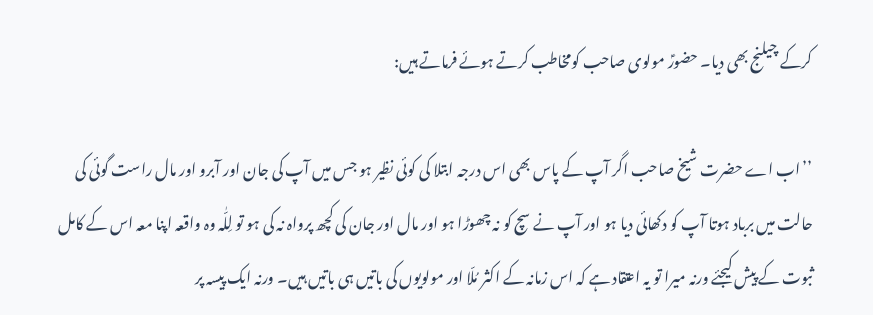کرکے چیلنج بھی دیا۔ حضورؑ مولوی صاحب کومخاطب کرتے ہوئے فرماتے ہیں:

’’اب اے حضرت شیخ صاحب اگر آپ کے پاس بھی اس درجہ ابتلا کی کوئی نظیر ہو جس میں آپ کی جان اور آبرو اور مال راست گوئی کی حالت میں برباد ہوتا آپ کو دکھائی دیا ہو اور آپ نے سچ کو نہ چھوڑا ہو اور مال اور جان کی کچھ پرواہ نہ کی ہو تو لِلّٰہ وہ واقعہ اپنا معہ اس کے کامل ثبوت کے پیش کیجئے ورنہ میرا تو یہ اعتقاد ہے کہ اس زمانہ کے اکثر مُلّا اور مولویوں کی باتیں ہی باتیں ہیں۔ ورنہ ایک پیسہ پر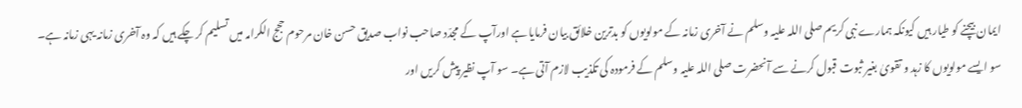ایمان بیچنے کو طیار ہیں کیونکہ ہمارے نبی کریم صلی اللہ علیہ وسلم نے آخری زمانہ کے مولویوں کو بدترین خلائق بیان فرمایا ہے اورآپ کے مجدّد صاحب نواب صدیق حسن خان مرحوم حجج الکرامہ میں تسلیم کر چکے ہیں کہ وہ آخری زمانہ یہی زمانہ ہے۔ سو ایسے مولویوں کا زہد و تقویٰ بغیر ثبوت قبول کرنے سے آنحضرت صلی اللہ علیہ وسلم کے فرمودہ کی تکذیب لازم آتی ہے۔ سو آپ نظیر پیش کریں اور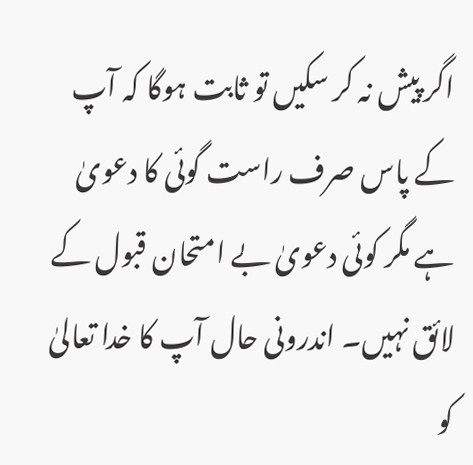اگر پیش نہ کر سکیں تو ثابت ہوگا کہ آپ کے پاس صرف راست گوئی کا دعویٰ ہے مگر کوئی دعویٰ بے امتحان قبول کے لائق نہیں۔ اندرونی حال آپ کا خدا تعالیٰ کو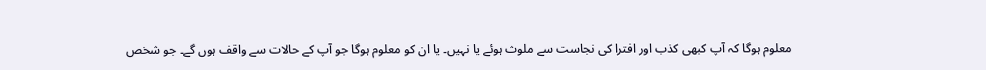معلوم ہوگا کہ آپ کبھی کذب اور افترا کی نجاست سے ملوث ہوئے یا نہیں۔ یا ان کو معلوم ہوگا جو آپ کے حالات سے واقف ہوں گے۔ جو شخص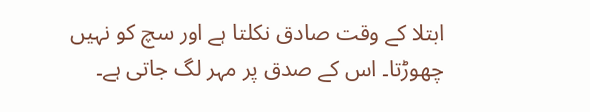ابتلا کے وقت صادق نکلتا ہے اور سچ کو نہیں چھوڑتا۔ اس کے صدق پر مہر لگ جاتی ہے۔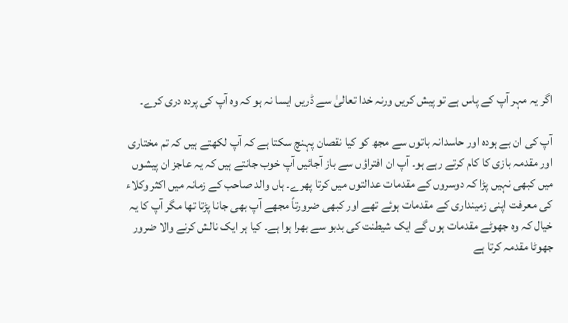اگر یہ مہر آپ کے پاس ہے تو پیش کریں ورنہ خدا تعالیٰ سے ڈریں ایسا نہ ہو کہ وہ آپ کی پردہ دری کرے۔

آپ کی ان بے ہودہ اور حاسدانہ باتوں سے مجھ کو کیا نقصان پہنچ سکتا ہے کہ آپ لکھتے ہیں کہ تم مختاری اور مقدمہ بازی کا کام کرتے رہے ہو۔ آپ ان افتراؤں سے باز آجائیں آپ خوب جانتے ہیں کہ یہ عاجز ان پیشوں میں کبھی نہیں پڑا کہ دوسروں کے مقدمات عدالتوں میں کرتا پھرے۔ ہاں والد صاحب کے زمانہ میں اکثر وکلاء کی معرفت اپنی زمینداری کے مقدمات ہوئے تھے اور کبھی ضرورتاً مجھے آپ بھی جانا پڑتا تھا مگر آپ کا یہ خیال کہ وہ جھوٹے مقدمات ہوں گے ایک شیطنت کی بدبو سے بھرا ہوا ہے۔ کیا ہر ایک نالش کرنے والا ضرور جھوٹا مقدمہ کرتا ہے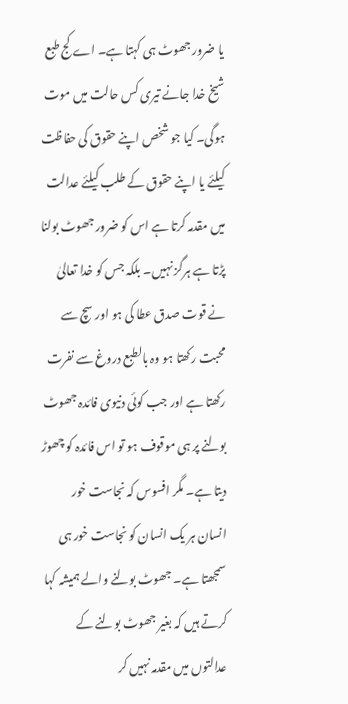یا ضرور جھوٹ ہی کہتا ہے۔ اے کج طبع شیخ خدا جانے تیری کس حالت میں موت ہوگی۔ کیا جو شخص اپنے حقوق کی حفاظت کیلئے یا اپنے حقوق کے طلب کیلئے عدالت میں مقدمہ کرتا ہے اس کو ضرور جھوٹ بولنا پڑتا ہے ہرگز نہیں۔ بلکہ جس کو خدا تعالیٰ نے قوت صدق عطا کی ہو اور سچ سے محبت رکھتا ہو وہ بالطبع دروغ سے نفرت رکھتا ہے اور جب کوئی دنیوی فائدہ جھوٹ بولنے پر ہی موقوف ہو تو اس فائدہ کو چھوڑ دیتا ہے۔ مگر افسوس کہ نجاست خور انسان ہر یک انسان کو نجاست خور ہی سمجھتا ہے۔ جھوٹ بولنے والے ہمیشہ کہا کرتے ہیں کہ بغیر جھوٹ بولنے کے عدالتوں میں مقدمہ نہیں کر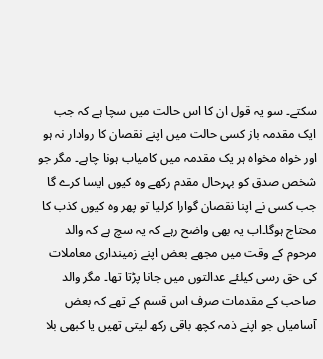سکتے۔ سو یہ قول ان کا اس حالت میں سچا ہے کہ جب ایک مقدمہ باز کسی حالت میں اپنے نقصان کا روادار نہ ہو اور خواہ مخواہ ہر یک مقدمہ میں کامیاب ہونا چاہے۔ مگر جو شخص صدق کو بہرحال مقدم رکھے وہ کیوں ایسا کرے گا جب کسی نے اپنا نقصان گوارا کرلیا تو پھر وہ کیوں کذب کا محتاج ہوگا۔اب یہ بھی واضح رہے کہ یہ سچ ہے کہ والد مرحوم کے وقت میں مجھے بعض اپنے زمینداری معاملات کی حق رسی کیلئے عدالتوں میں جانا پڑتا تھا۔ مگر والد صاحب کے مقدمات صرف اس قسم کے تھے کہ بعض آسامیاں جو اپنے ذمہ کچھ باقی رکھ لیتی تھیں یا کبھی بلا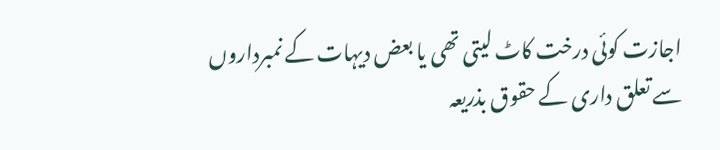اجازت کوئی درخت کاٹ لیتی تھی یا بعض دیہات کے نمبرداروں سے تعلق داری کے حقوق بذریعہ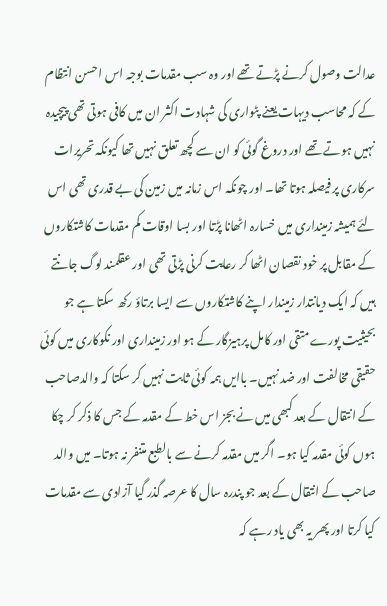عدالت وصول کرنے پڑتے تھے اور وہ سب مقدمات بوجہ اس احسن انتظام کے کہ محاسب دیہات یعنے پٹواری کی شہادت اکثر ان میں کافی ہوتی تھی پیچیدہ نہیں ہوتے تھے اور دروغ گوئی کو ان سے کچھ تعلق نہیں تھا کیونکہ تحریرات سرکاری پر فیصلہ ہوتا تھا۔ اور چونکہ اس زمانہ میں زمین کی بے قدری تھی اس لئے ہمیشہ زمینداری میں خسارہ اٹھانا پڑتا اور بسا اوقات کم مقدمات کاشتکاروں کے مقابل پر خود نقصان اٹھا کر رعایت کرنی پڑتی تھی اور عقلمند لوگ جانتے ہیں کہ ایک دیانتدار زمیندار اپنے کاشتکاروں سے ایسا برتاؤ رکھ سکتا ہے جو بحیثیت پورے متقی اور کامل پرہیزگار کے ہو اور زمینداری اور نکوکاری میں کوئی حقیقی مخالفت اور ضد نہیں۔ باایں ہمہ کوئی ثابت نہیں کر سکتا کہ والدصاحب کے انتقال کے بعد کبھی میں نے بجز اس خط کے مقدمہ کے جس کا ذکر کر چکا ہوں کوئی مقدمہ کیا ہو۔ اگر میں مقدمہ کرنے سے بالطبع متنفر نہ ہوتا۔ میں والد صاحب کے انتقال کے بعد جو پندرہ سال کا عرصہ گذر گیا آزادی سے مقدمات کیا کرتا اور پھر یہ بھی یاد رہے کہ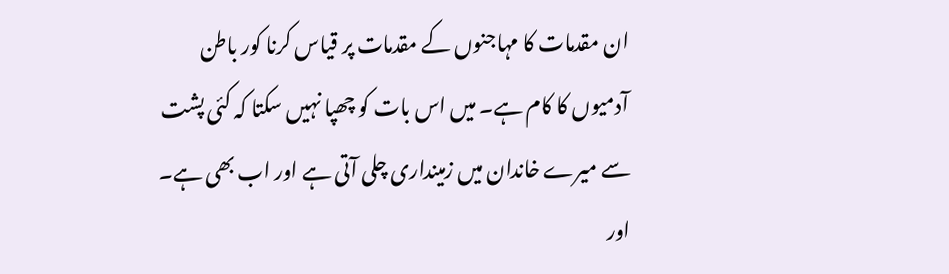ان مقدمات کا مہاجنوں کے مقدمات پر قیاس کرنا کور باطن آدمیوں کا کام ہے۔ میں اس بات کو چھپا نہیں سکتا کہ کئی پشت سے میرے خاندان میں زمینداری چلی آتی ہے اور اب بھی ہے۔ اور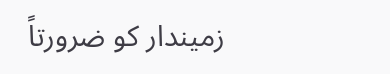زمیندار کو ضرورتاً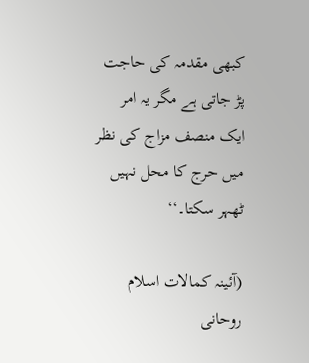کبھی مقدمہ کی حاجت پڑ جاتی ہے مگر یہ امر ایک منصف مزاج کی نظر میں حرج کا محل نہیں ٹھہر سکتا۔‘‘

(آئینہ کمالات اسلام روحانی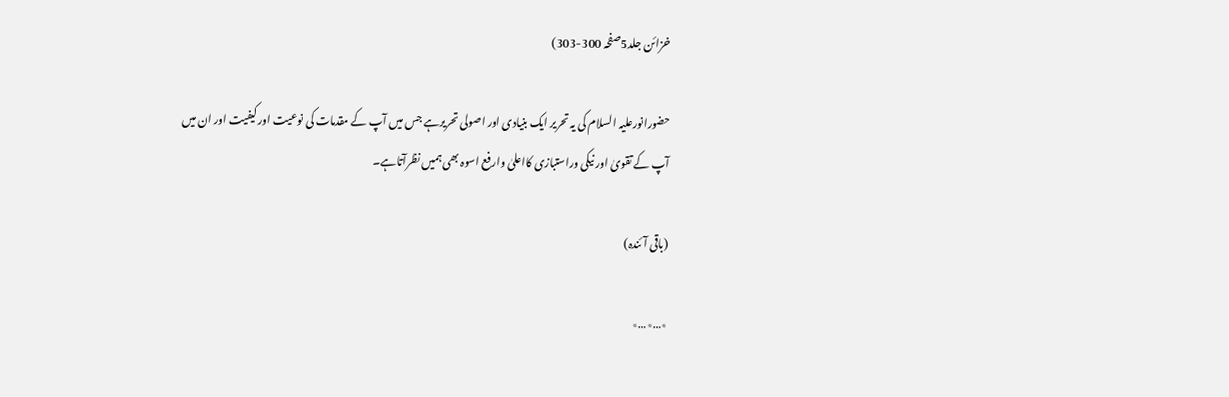خزائن جلد5صفحہ 300-303)

حضورانورعلیہ السلام کی یہ تحریر ایک بنیادی اور اصولی تحریرہے جس میں آپ کے مقدمات کی نوعیت اور کیفیت اور ان میں آپ کے تقویٰ اور نیکی وراستبازی کااعلیٰ وارفع اسوہ بھی ہمیں نظرآتاہے۔

(باقی آئندہ)

٭…٭…٭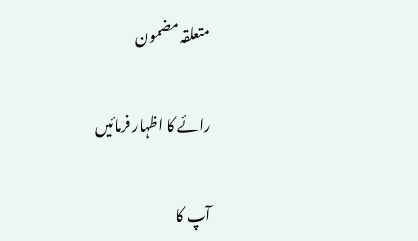متعلقہ مضمون

رائے کا اظہار فرمائیں

آپ کا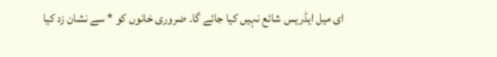ای میل ایڈریس شائع نہیں کیا جائے گا۔ ضروری خانوں کو * سے نشان زد کیا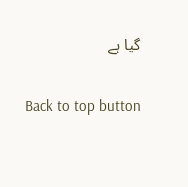گیا ہے

Back to top button